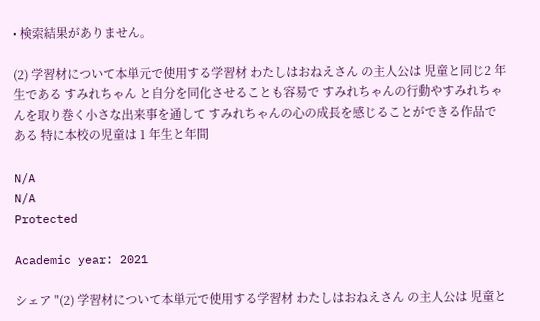• 検索結果がありません。

(2) 学習材について本単元で使用する学習材 わたしはおねえさん の主人公は 児童と同じ2 年生である すみれちゃん と自分を同化させることも容易で すみれちゃんの行動やすみれちゃんを取り巻く小さな出来事を通して すみれちゃんの心の成長を感じることができる作品である 特に本校の児童は 1 年生と年間

N/A
N/A
Protected

Academic year: 2021

シェア "(2) 学習材について本単元で使用する学習材 わたしはおねえさん の主人公は 児童と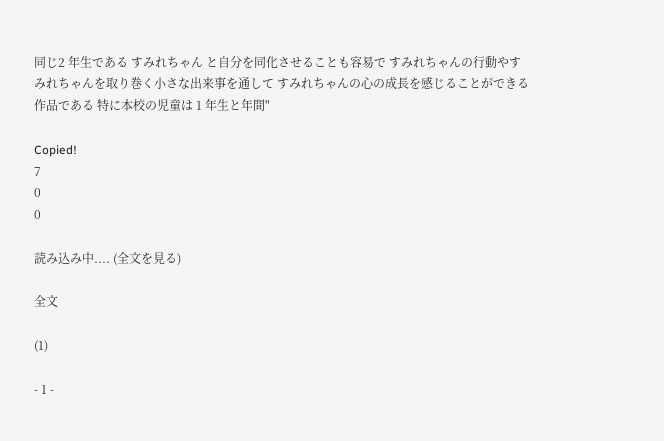同じ2 年生である すみれちゃん と自分を同化させることも容易で すみれちゃんの行動やすみれちゃんを取り巻く小さな出来事を通して すみれちゃんの心の成長を感じることができる作品である 特に本校の児童は 1 年生と年間"

Copied!
7
0
0

読み込み中.... (全文を見る)

全文

(1)

- 1 -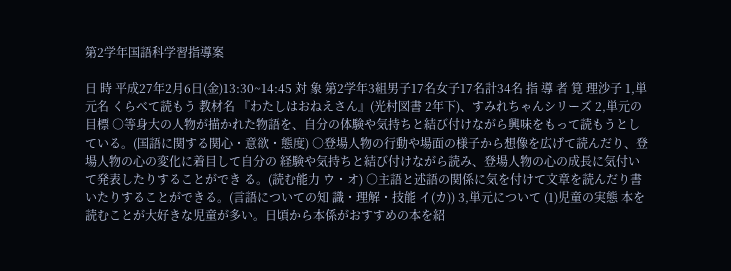第2学年国語科学習指導案

日 時 平成27年2月6日(金)13:30~14:45 対 象 第2学年3組男子17名女子17名計34名 指 導 者 筧 理沙子 1,単元名 くらべて読もう 教材名 『わたしはおねえさん』(光村図書 2年下)、すみれちゃんシリーズ 2,単元の目標 ○等身大の人物が描かれた物語を、自分の体験や気持ちと結び付けながら興味をもって読もうとし ている。(国語に関する関心・意欲・態度) ○登場人物の行動や場面の様子から想像を広げて読んだり、登場人物の心の変化に着目して自分の 経験や気持ちと結び付けながら読み、登場人物の心の成長に気付いて発表したりすることができ る。(読む能力 ウ・オ) ○主語と述語の関係に気を付けて文章を読んだり書いたりすることができる。(言語についての知 識・理解・技能 イ(カ)) 3,単元について (1)児童の実態 本を読むことが大好きな児童が多い。日頃から本係がおすすめの本を紹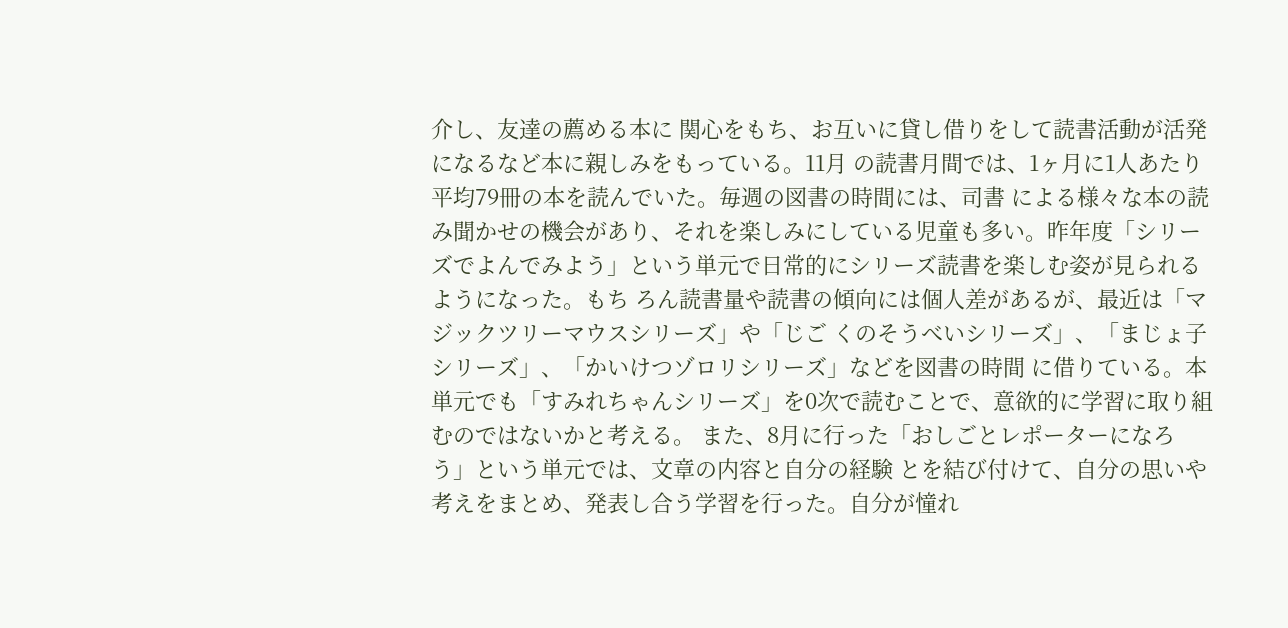介し、友達の薦める本に 関心をもち、お互いに貸し借りをして読書活動が活発になるなど本に親しみをもっている。11月 の読書月間では、1ヶ月に1人あたり平均79冊の本を読んでいた。毎週の図書の時間には、司書 による様々な本の読み聞かせの機会があり、それを楽しみにしている児童も多い。昨年度「シリー ズでよんでみよう」という単元で日常的にシリーズ読書を楽しむ姿が見られるようになった。もち ろん読書量や読書の傾向には個人差があるが、最近は「マジックツリーマウスシリーズ」や「じご くのそうべいシリーズ」、「まじょ子シリーズ」、「かいけつゾロリシリーズ」などを図書の時間 に借りている。本単元でも「すみれちゃんシリーズ」を0次で読むことで、意欲的に学習に取り組 むのではないかと考える。 また、8月に行った「おしごとレポーターになろう」という単元では、文章の内容と自分の経験 とを結び付けて、自分の思いや考えをまとめ、発表し合う学習を行った。自分が憧れ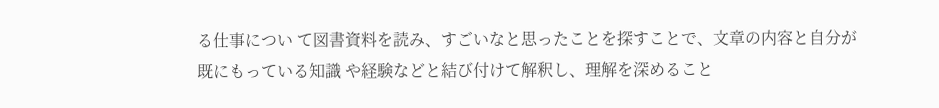る仕事につい て図書資料を読み、すごいなと思ったことを探すことで、文章の内容と自分が既にもっている知識 や経験などと結び付けて解釈し、理解を深めること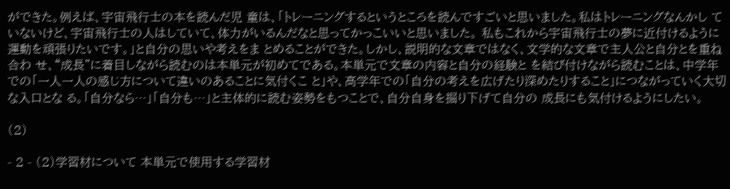ができた。例えば、宇宙飛行士の本を読んだ児 童は、「トレーニングするというところを読んですごいと思いました。私はトレーニングなんかし ていないけど、宇宙飛行士の人はしていて、体力がいるんだなと思ってかっこいいと思いました。 私もこれから宇宙飛行士の夢に近付けるように運動を頑張りたいです。」と自分の思いや考えをま とめることができた。しかし、説明的な文章ではなく、文学的な文章で主人公と自分とを重ね合わ せ、“成長”に着目しながら読むのは本単元が初めてである。本単元で文章の内容と自分の経験と を結び付けながら読むことは、中学年での「一人一人の感じ方について違いのあることに気付くこ と」や、高学年での「自分の考えを広げたり深めたりすること」につながっていく大切な入口とな る。「自分なら…」「自分も…」と主体的に読む姿勢をもつことで、自分自身を掘り下げて自分の 成長にも気付けるようにしたい。

(2)

- 2 - (2)学習材について 本単元で使用する学習材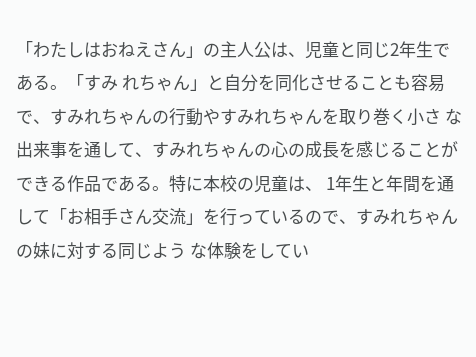「わたしはおねえさん」の主人公は、児童と同じ2年生である。「すみ れちゃん」と自分を同化させることも容易で、すみれちゃんの行動やすみれちゃんを取り巻く小さ な出来事を通して、すみれちゃんの心の成長を感じることができる作品である。特に本校の児童は、 1年生と年間を通して「お相手さん交流」を行っているので、すみれちゃんの妹に対する同じよう な体験をしてい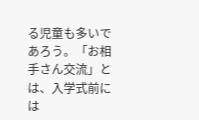る児童も多いであろう。「お相手さん交流」とは、入学式前には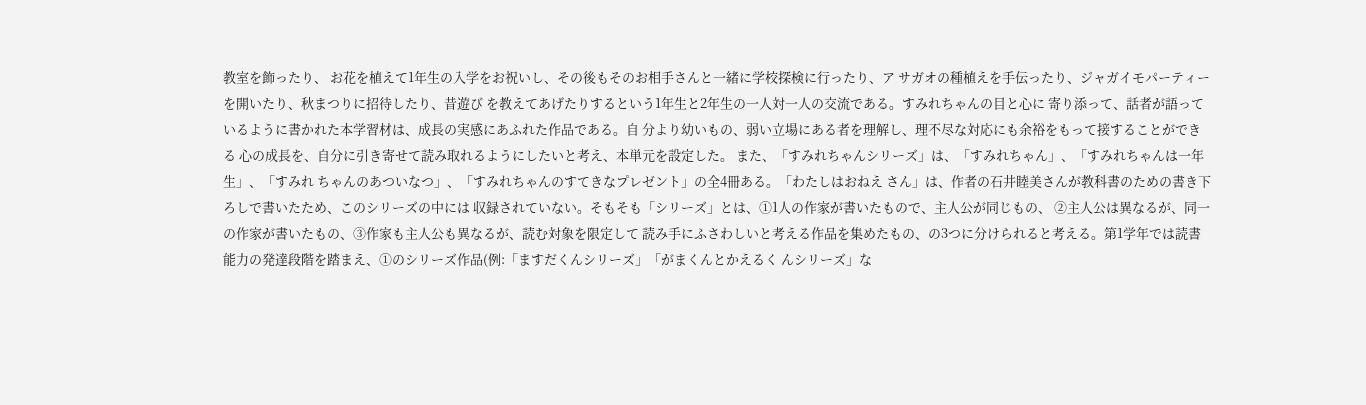教室を飾ったり、 お花を植えて1年生の入学をお祝いし、その後もそのお相手さんと一緒に学校探検に行ったり、ア サガオの種植えを手伝ったり、ジャガイモパーティーを開いたり、秋まつりに招待したり、昔遊び を教えてあげたりするという1年生と2年生の一人対一人の交流である。すみれちゃんの目と心に 寄り添って、話者が語っているように書かれた本学習材は、成長の実感にあふれた作品である。自 分より幼いもの、弱い立場にある者を理解し、理不尽な対応にも余裕をもって接することができる 心の成長を、自分に引き寄せて読み取れるようにしたいと考え、本単元を設定した。 また、「すみれちゃんシリーズ」は、「すみれちゃん」、「すみれちゃんは一年生」、「すみれ ちゃんのあついなつ」、「すみれちゃんのすてきなプレゼント」の全4冊ある。「わたしはおねえ さん」は、作者の石井睦美さんが教科書のための書き下ろしで書いたため、このシリーズの中には 収録されていない。そもそも「シリーズ」とは、①1人の作家が書いたもので、主人公が同じもの、 ②主人公は異なるが、同一の作家が書いたもの、③作家も主人公も異なるが、読む対象を限定して 読み手にふさわしいと考える作品を集めたもの、の3つに分けられると考える。第1学年では読書 能力の発達段階を踏まえ、①のシリーズ作品(例:「ますだくんシリーズ」「がまくんとかえるく んシリーズ」な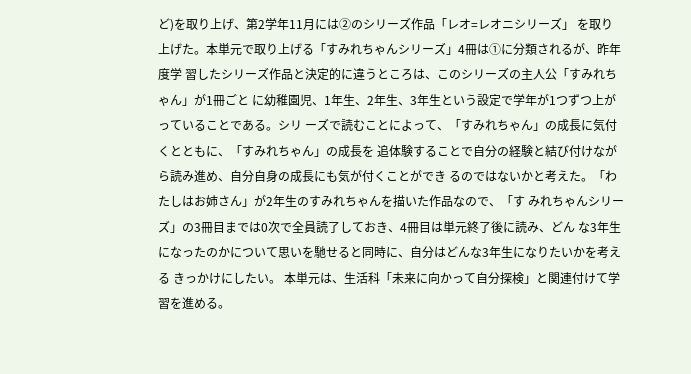ど)を取り上げ、第2学年11月には②のシリーズ作品「レオ=レオニシリーズ」 を取り上げた。本単元で取り上げる「すみれちゃんシリーズ」4冊は①に分類されるが、昨年度学 習したシリーズ作品と決定的に違うところは、このシリーズの主人公「すみれちゃん」が1冊ごと に幼稚園児、1年生、2年生、3年生という設定で学年が1つずつ上がっていることである。シリ ーズで読むことによって、「すみれちゃん」の成長に気付くとともに、「すみれちゃん」の成長を 追体験することで自分の経験と結び付けながら読み進め、自分自身の成長にも気が付くことができ るのではないかと考えた。「わたしはお姉さん」が2年生のすみれちゃんを描いた作品なので、「す みれちゃんシリーズ」の3冊目までは0次で全員読了しておき、4冊目は単元終了後に読み、どん な3年生になったのかについて思いを馳せると同時に、自分はどんな3年生になりたいかを考える きっかけにしたい。 本単元は、生活科「未来に向かって自分探検」と関連付けて学習を進める。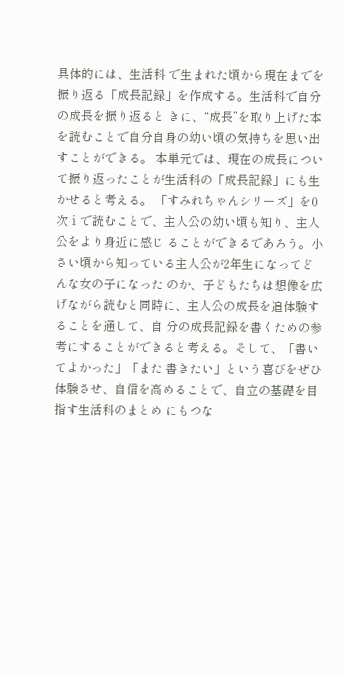具体的には、生活科 で生まれた頃から現在までを振り返る「成長記録」を作成する。生活科で自分の成長を振り返ると きに、“成長”を取り上げた本を読むことで自分自身の幼い頃の気持ちを思い出すことができる。 本単元では、現在の成長について振り返ったことが生活科の「成長記録」にも生かせると考える。 「すみれちゃんシリーズ」を0次ⅰで読むことで、主人公の幼い頃も知り、主人公をより身近に感じ ることができるであろう。小さい頃から知っている主人公が2年生になってどんな女の子になった のか、子どもたちは想像を広げながら読むと同時に、主人公の成長を追体験することを通して、自 分の成長記録を書くための参考にすることができると考える。そして、「書いてよかった」「また 書きたい」という喜びをぜひ体験させ、自信を高めることで、自立の基礎を目指す生活科のまとめ にもつな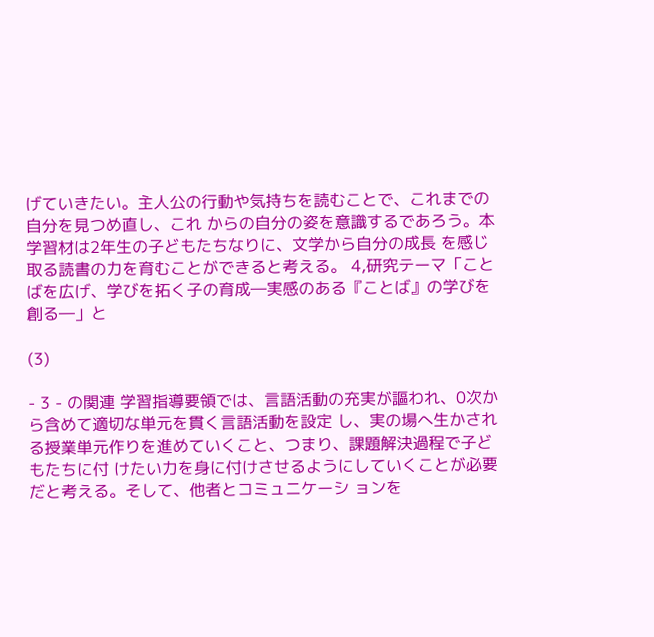げていきたい。主人公の行動や気持ちを読むことで、これまでの自分を見つめ直し、これ からの自分の姿を意識するであろう。本学習材は2年生の子どもたちなりに、文学から自分の成長 を感じ取る読書の力を育むことができると考える。 4,研究テーマ「ことばを広げ、学びを拓く子の育成―実感のある『ことば』の学びを創る―」と

(3)

- 3 - の関連 学習指導要領では、言語活動の充実が謳われ、0次から含めて適切な単元を貫く言語活動を設定 し、実の場へ生かされる授業単元作りを進めていくこと、つまり、課題解決過程で子どもたちに付 けたい力を身に付けさせるようにしていくことが必要だと考える。そして、他者とコミュニケーシ ョンを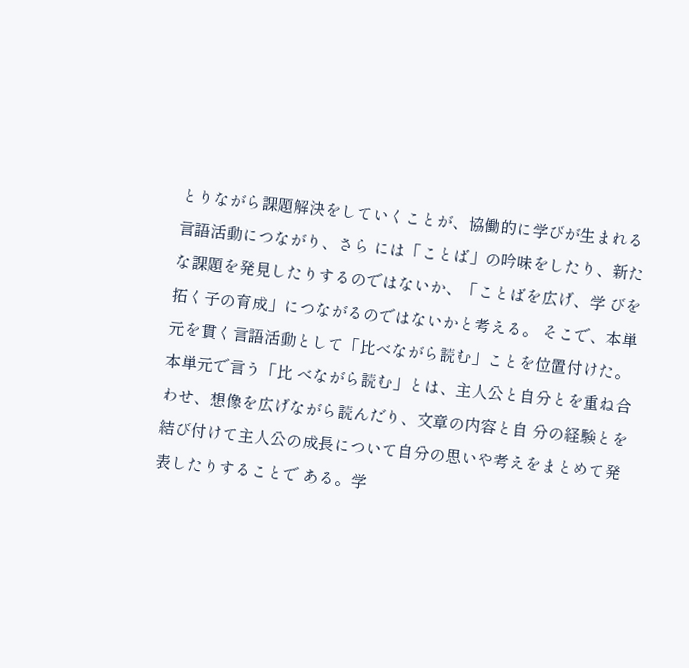とりながら課題解決をしていくことが、協働的に学びが生まれる言語活動につながり、さら には「ことば」の吟味をしたり、新たな課題を発見したりするのではないか、「ことばを広げ、学 びを拓く子の育成」につながるのではないかと考える。 そこで、本単元を貫く言語活動として「比べながら読む」ことを位置付けた。本単元で言う「比 べながら読む」とは、主人公と自分とを重ね合わせ、想像を広げながら読んだり、文章の内容と自 分の経験とを結び付けて主人公の成長について自分の思いや考えをまとめて発表したりすることで ある。学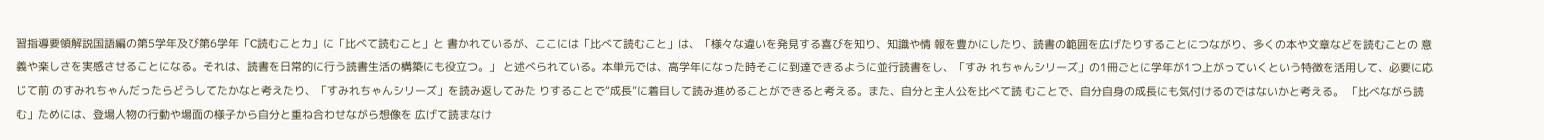習指導要領解説国語編の第5学年及び第6学年「C読むことカ」に「比べて読むこと」と 書かれているが、ここには「比べて読むこと」は、「様々な違いを発見する喜びを知り、知識や情 報を豊かにしたり、読書の範囲を広げたりすることにつながり、多くの本や文章などを読むことの 意義や楽しさを実感させることになる。それは、読書を日常的に行う読書生活の構築にも役立つ。」 と述べられている。本単元では、高学年になった時そこに到達できるように並行読書をし、「すみ れちゃんシリーズ」の1冊ごとに学年が1つ上がっていくという特徴を活用して、必要に応じて前 のすみれちゃんだったらどうしてたかなと考えたり、「すみれちゃんシリーズ」を読み返してみた りすることで“成長”に着目して読み進めることができると考える。また、自分と主人公を比べて読 むことで、自分自身の成長にも気付けるのではないかと考える。 「比べながら読む」ためには、登場人物の行動や場面の様子から自分と重ね合わせながら想像を 広げて読まなけ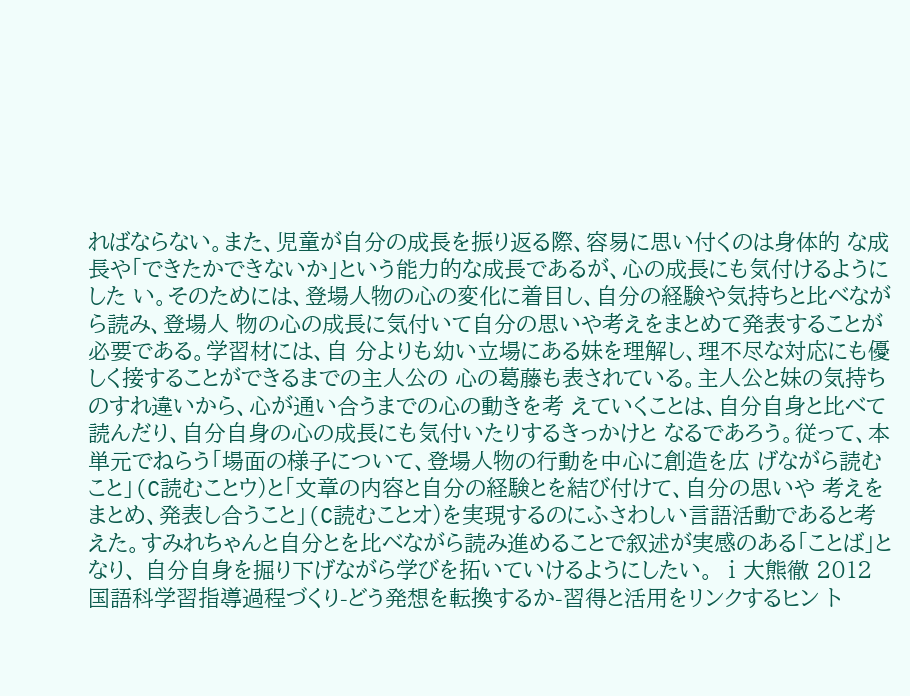ればならない。また、児童が自分の成長を振り返る際、容易に思い付くのは身体的 な成長や「できたかできないか」という能力的な成長であるが、心の成長にも気付けるようにした い。そのためには、登場人物の心の変化に着目し、自分の経験や気持ちと比べながら読み、登場人 物の心の成長に気付いて自分の思いや考えをまとめて発表することが必要である。学習材には、自 分よりも幼い立場にある妹を理解し、理不尽な対応にも優しく接することができるまでの主人公の 心の葛藤も表されている。主人公と妹の気持ちのすれ違いから、心が通い合うまでの心の動きを考 えていくことは、自分自身と比べて読んだり、自分自身の心の成長にも気付いたりするきっかけと なるであろう。従って、本単元でねらう「場面の様子について、登場人物の行動を中心に創造を広 げながら読むこと」(C読むことウ)と「文章の内容と自分の経験とを結び付けて、自分の思いや 考えをまとめ、発表し合うこと」(C読むことオ)を実現するのにふさわしい言語活動であると考 えた。すみれちゃんと自分とを比べながら読み進めることで叙述が実感のある「ことば」となり、 自分自身を掘り下げながら学びを拓いていけるようにしたい。 ⅰ大熊徹 2012 国語科学習指導過程づくり-どう発想を転換するか-習得と活用をリンクするヒン ト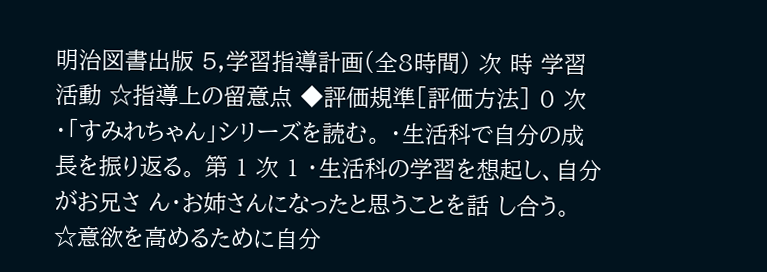明治図書出版 5,学習指導計画(全8時間) 次 時 学習活動 ☆指導上の留意点 ◆評価規準[評価方法] 0 次 ・「すみれちゃん」シリーズを読む。 ・生活科で自分の成長を振り返る。 第 1 次 1 ・生活科の学習を想起し、自分がお兄さ ん・お姉さんになったと思うことを話 し合う。 ☆意欲を高めるために自分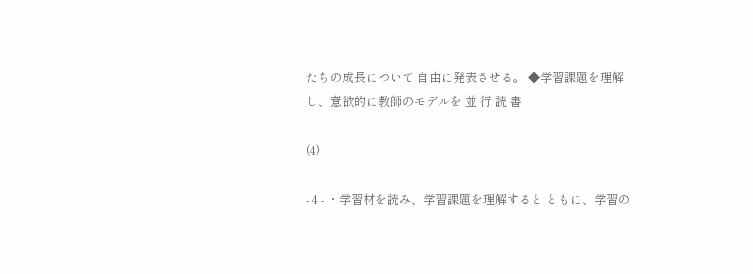たちの成長について 自由に発表させる。 ◆学習課題を理解し、意欲的に教師のモデルを 並 行 読 書

(4)

- 4 - ・学習材を読み、学習課題を理解すると ともに、学習の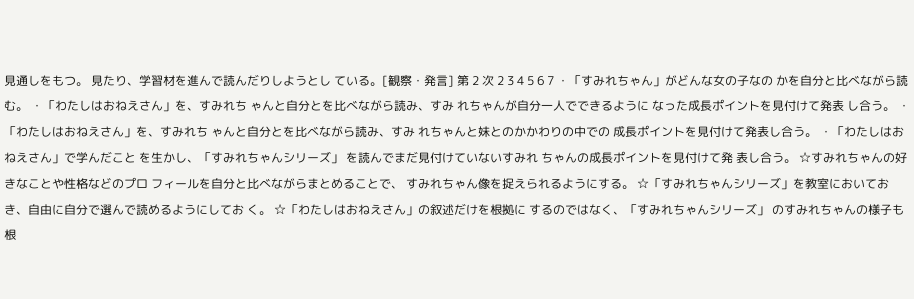見通しをもつ。 見たり、学習材を進んで読んだりしようとし ている。[観察・発言] 第 2 次 2 3 4 5 6 7 ・「すみれちゃん」がどんな女の子なの かを自分と比べながら読む。 ・「わたしはおねえさん」を、すみれち ゃんと自分とを比べながら読み、すみ れちゃんが自分一人でできるように なった成長ポイントを見付けて発表 し合う。 ・「わたしはおねえさん」を、すみれち ゃんと自分とを比べながら読み、すみ れちゃんと妹とのかかわりの中での 成長ポイントを見付けて発表し合う。 ・「わたしはおねえさん」で学んだこと を生かし、「すみれちゃんシリーズ」 を読んでまだ見付けていないすみれ ちゃんの成長ポイントを見付けて発 表し合う。 ☆すみれちゃんの好きなことや性格などのプロ フィールを自分と比べながらまとめることで、 すみれちゃん像を捉えられるようにする。 ☆「すみれちゃんシリーズ」を教室においてお き、自由に自分で選んで読めるようにしてお く。 ☆「わたしはおねえさん」の叙述だけを根拠に するのではなく、「すみれちゃんシリーズ」 のすみれちゃんの様子も根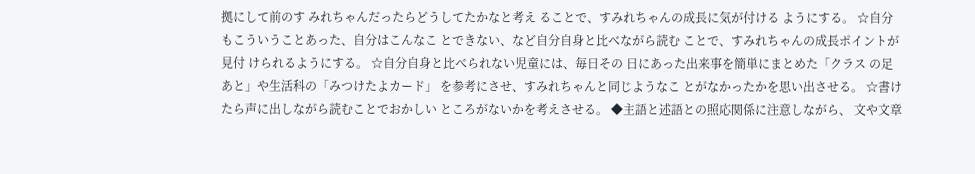拠にして前のす みれちゃんだったらどうしてたかなと考え ることで、すみれちゃんの成長に気が付ける ようにする。 ☆自分もこういうことあった、自分はこんなこ とできない、など自分自身と比べながら読む ことで、すみれちゃんの成長ポイントが見付 けられるようにする。 ☆自分自身と比べられない児童には、毎日その 日にあった出来事を簡単にまとめた「クラス の足あと」や生活科の「みつけたよカード」 を参考にさせ、すみれちゃんと同じようなこ とがなかったかを思い出させる。 ☆書けたら声に出しながら読むことでおかしい ところがないかを考えさせる。 ◆主語と述語との照応関係に注意しながら、 文や文章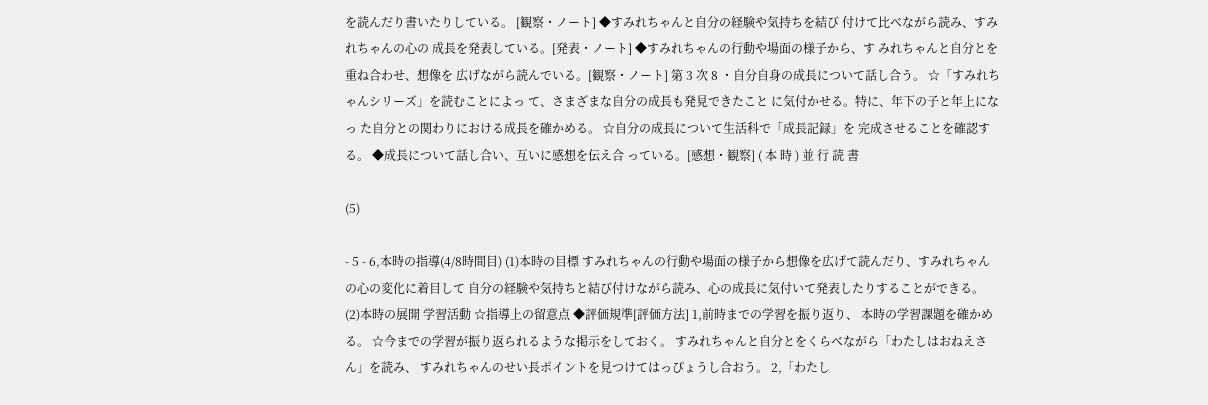を読んだり書いたりしている。 [観察・ノート] ◆すみれちゃんと自分の経験や気持ちを結び 付けて比べながら読み、すみれちゃんの心の 成長を発表している。[発表・ノート] ◆すみれちゃんの行動や場面の様子から、す みれちゃんと自分とを重ね合わせ、想像を 広げながら読んでいる。[観察・ノート] 第 3 次 8 ・自分自身の成長について話し合う。 ☆「すみれちゃんシリーズ」を読むことによっ て、さまざまな自分の成長も発見できたこと に気付かせる。特に、年下の子と年上になっ た自分との関わりにおける成長を確かめる。 ☆自分の成長について生活科で「成長記録」を 完成させることを確認する。 ◆成長について話し合い、互いに感想を伝え合 っている。[感想・観察] ( 本 時 ) 並 行 読 書

(5)

- 5 - 6,本時の指導(4/8時間目) (1)本時の目標 すみれちゃんの行動や場面の様子から想像を広げて読んだり、すみれちゃんの心の変化に着目して 自分の経験や気持ちと結び付けながら読み、心の成長に気付いて発表したりすることができる。 (2)本時の展開 学習活動 ☆指導上の留意点 ◆評価規準[評価方法] 1,前時までの学習を振り返り、 本時の学習課題を確かめる。 ☆今までの学習が振り返られるような掲示をしておく。 すみれちゃんと自分とをくらべながら「わたしはおねえさん」を読み、 すみれちゃんのせい長ポイントを見つけてはっぴょうし合おう。 2,「わたし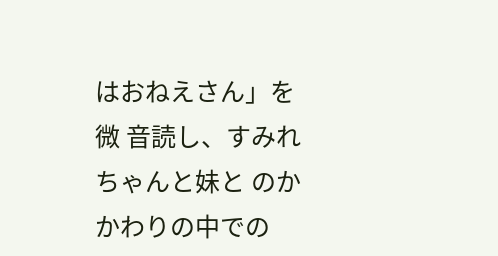はおねえさん」を微 音読し、すみれちゃんと妹と のかかわりの中での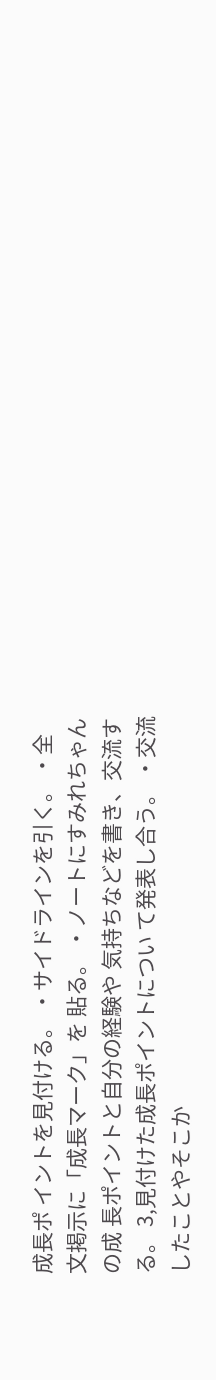成長ポ イントを見付ける。 ・サイドラインを引く。 ・全文掲示に「成長マーク」を 貼る。 ・ノートにすみれちゃんの成 長ポイントと自分の経験や 気持ちなどを書き、交流す る。 3,見付けた成長ポイントについ て発表し合う。 ・交流したことやそこか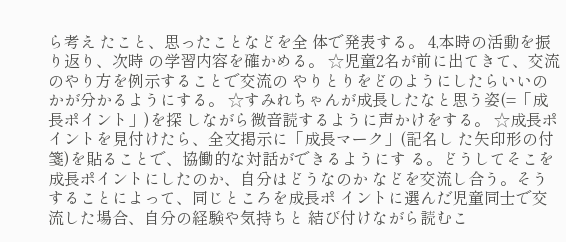ら考え たこと、思ったことなどを全 体で発表する。 4,本時の活動を振り返り、次時 の学習内容を確かめる。 ☆児童2名が前に出てきて、交流のやり方を例示することで交流の やりとりをどのようにしたらいいのかが分かるようにする。 ☆すみれちゃんが成長したなと思う姿(=「成長ポイント」)を探 しながら微音読するように声かけをする。 ☆成長ポイントを見付けたら、全文掲示に「成長マーク」(記名し た矢印形の付箋)を貼ることで、協働的な対話ができるようにす る。どうしてそこを成長ポイントにしたのか、自分はどうなのか などを交流し合う。そうすることによって、同じところを成長ポ イントに選んだ児童同士で交流した場合、自分の経験や気持ちと 結び付けながら読むこ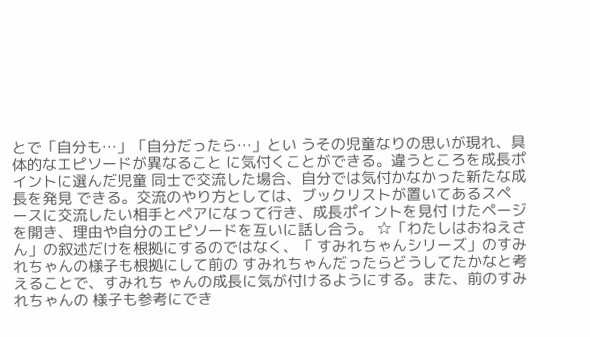とで「自分も…」「自分だったら…」とい うその児童なりの思いが現れ、具体的なエピソードが異なること に気付くことができる。違うところを成長ポイントに選んだ児童 同士で交流した場合、自分では気付かなかった新たな成長を発見 できる。交流のやり方としては、ブックリストが置いてあるスペ ースに交流したい相手とペアになって行き、成長ポイントを見付 けたページを開き、理由や自分のエピソードを互いに話し合う。 ☆「わたしはおねえさん」の叙述だけを根拠にするのではなく、「 すみれちゃんシリーズ」のすみれちゃんの様子も根拠にして前の すみれちゃんだったらどうしてたかなと考えることで、すみれち ゃんの成長に気が付けるようにする。また、前のすみれちゃんの 様子も参考にでき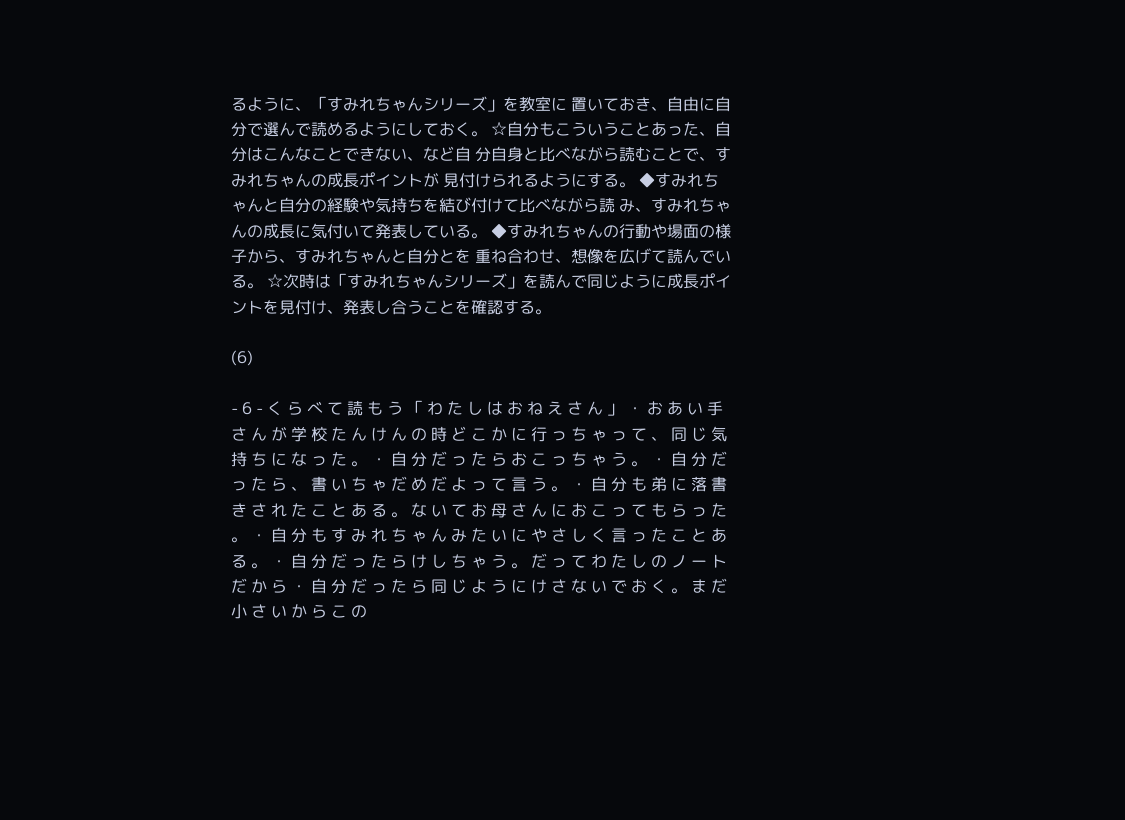るように、「すみれちゃんシリーズ」を教室に 置いておき、自由に自分で選んで読めるようにしておく。 ☆自分もこういうことあった、自分はこんなことできない、など自 分自身と比べながら読むことで、すみれちゃんの成長ポイントが 見付けられるようにする。 ◆すみれちゃんと自分の経験や気持ちを結び付けて比べながら読 み、すみれちゃんの成長に気付いて発表している。 ◆すみれちゃんの行動や場面の様子から、すみれちゃんと自分とを 重ね合わせ、想像を広げて読んでいる。 ☆次時は「すみれちゃんシリーズ」を読んで同じように成長ポイ ントを見付け、発表し合うことを確認する。

(6)

- 6 - く ら べ て 読 も う 「 わ た し は お ね え さ ん 」 ・ お あ い 手 さ ん が 学 校 た ん け ん の 時 ど こ か に 行 っ ち ゃ っ て 、 同 じ 気 持 ち に な っ た 。 ・ 自 分 だ っ た ら お こ っ ち ゃ う 。 ・ 自 分 だ っ た ら 、 書 い ち ゃ だ め だ よ っ て 言 う 。 ・ 自 分 も 弟 に 落 書 き さ れ た こ と あ る 。 な い て お 母 さ ん に お こ っ て も ら っ た 。 ・ 自 分 も す み れ ち ゃ ん み た い に や さ し く 言 っ た こ と あ る 。 ・ 自 分 だ っ た ら け し ち ゃ う 。 だ っ て わ た し の ノ ー ト だ か ら ・ 自 分 だ っ た ら 同 じ よ う に け さ な い で お く 。 ま だ 小 さ い か ら こ の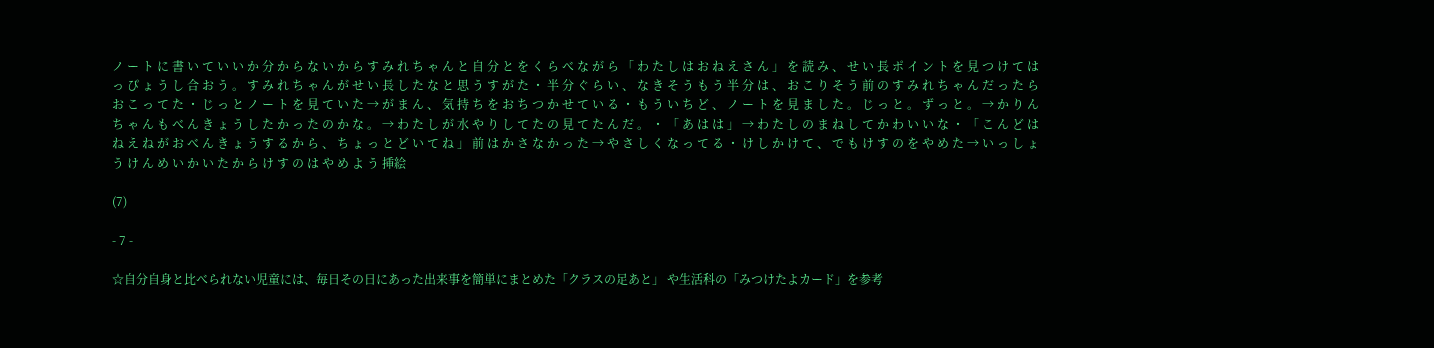ノ ー ト に 書 い て い い か 分 か ら な い か ら す み れ ち ゃ ん と 自 分 と を く ら べ な が ら 「 わ た し は お ね え さ ん 」 を 読 み 、 せ い 長 ポ イ ン ト を 見 つ け て は っ ぴ ょ う し 合 お う 。 す み れ ち ゃ ん が せ い 長 し た な と 思 う す が た ・ 半 分 ぐ ら い 、 な き そ う も う 半 分 は 、 お こ り そ う 前 の す み れ ち ゃ ん だ っ た ら お こ っ て た ・ じ っ と ノ ー ト を 見 て い た → が ま ん 、 気 持 ち を お ち つ か せ て い る ・ も う い ち ど 、 ノ ー ト を 見 ま し た 。 じ っ と 。 ず っ と 。 → か り ん ち ゃ ん も べ ん き ょ う し た か っ た の か な 。 → わ た し が 水 や り し て た の 見 て た ん だ 。 ・ 「 あ は は 」 → わ た し の ま ね し て か わ い い な ・ 「 こ ん ど は ね え ね が お べ ん き ょ う す る か ら 、 ち ょ っ と ど い て ね 」 前 は か さ な か っ た → や さ し く な っ て る ・ け し か け て 、 で も け す の を や め た → い っ し ょ う け ん め い か い た か ら け す の は や め よ う 挿絵

(7)

- 7 -

☆自分自身と比べられない児童には、毎日その日にあった出来事を簡単にまとめた「クラスの足あと」 や生活科の「みつけたよカード」を参考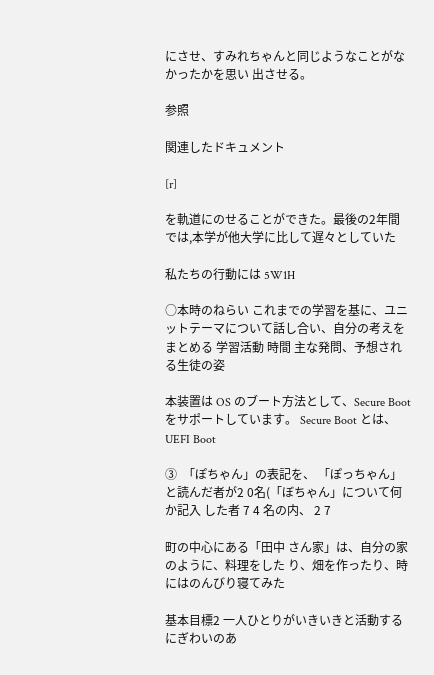にさせ、すみれちゃんと同じようなことがなかったかを思い 出させる。

参照

関連したドキュメント

[r]

を軌道にのせることができた。最後の2年間 では,本学が他大学に比して遅々としていた

私たちの行動には 5W1H

○本時のねらい これまでの学習を基に、ユニットテーマについて話し合い、自分の考えをまとめる 学習活動 時間 主な発問、予想される生徒の姿

本装置は OS のブート方法として、Secure Boot をサポートしています。 Secure Boot とは、UEFI Boot

③  「ぽちゃん」の表記を、 「ぽっちゃん」と読んだ者が2 0名(「ぼちゃん」について何か記入 した者 7 4 名の内、 2 7

町の中心にある「田中 さん家」は、自分の家 のように、料理をした り、畑を作ったり、時 にはのんびり寝てみた

基本目標2 一人ひとりがいきいきと活動する にぎわいのあ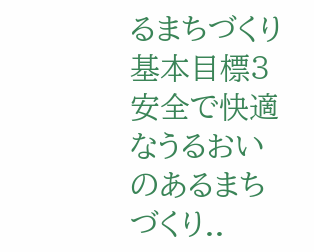るまちづくり 基本目標3 安全で快適なうるおいのあるまちづくり..